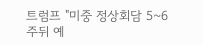트럼프 "미중 정상회담 5~6주뒤 예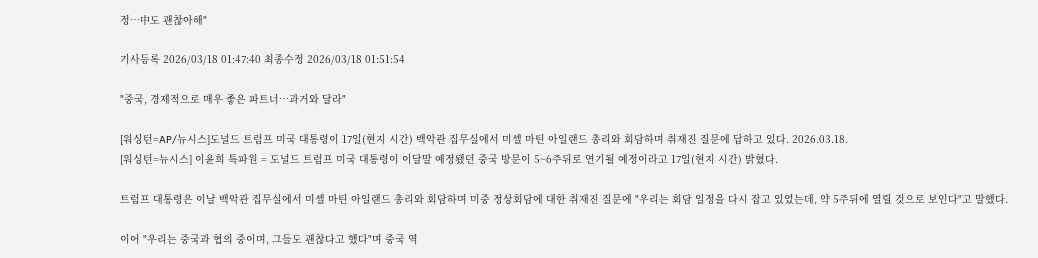정…中도 괜찮아해"

기사등록 2026/03/18 01:47:40 최종수정 2026/03/18 01:51:54

"중국, 경제적으로 매우 좋은 파트너…과거와 달라"

[워싱턴=AP/뉴시스]도널드 트럼프 미국 대통령이 17일(현지 시간) 백악관 집무실에서 미셸 마틴 아일랜드 총리와 회담하며 취재진 질문에 답하고 있다. 2026.03.18.
[워싱턴=뉴시스] 이윤희 특파원 = 도널드 트럼프 미국 대통령이 이달말 예정됐던 중국 방문이 5~6주뒤로 연기될 예정이라고 17일(현지 시간) 밝혔다.

트럼프 대통령은 이날 백악관 집무실에서 미셸 마틴 아일랜드 총리와 회담하며 미중 정상회담에 대한 취재진 질문에 "우리는 회담 일정을 다시 잡고 있었는데, 약 5주뒤에 열릴 것으로 보인다"고 말했다.

이어 "우리는 중국과 협의 중이며, 그들도 괜찮다고 했다"며 중국 역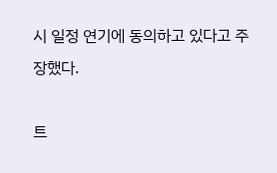시 일정 연기에 동의하고 있다고 주장했다.

트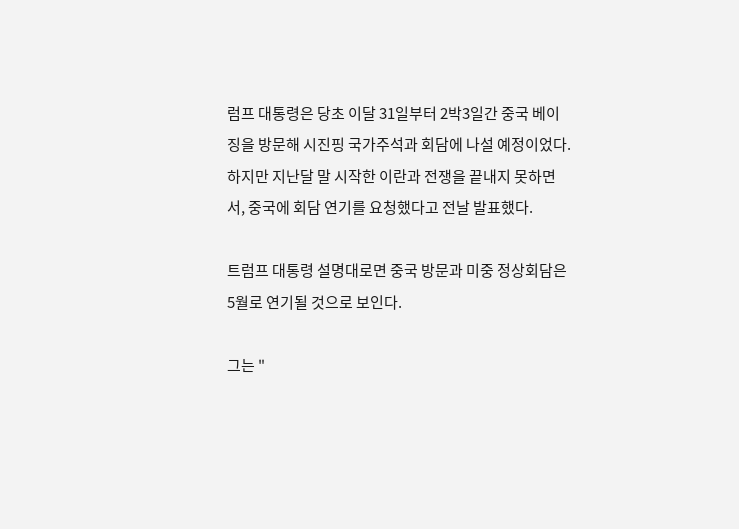럼프 대통령은 당초 이달 31일부터 2박3일간 중국 베이징을 방문해 시진핑 국가주석과 회담에 나설 예정이었다. 하지만 지난달 말 시작한 이란과 전쟁을 끝내지 못하면서, 중국에 회담 연기를 요청했다고 전날 발표했다.

트럼프 대통령 설명대로면 중국 방문과 미중 정상회담은 5월로 연기될 것으로 보인다.

그는 "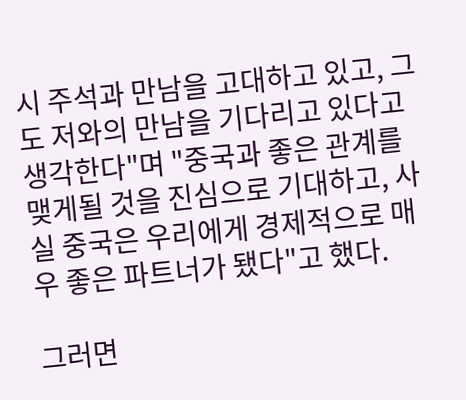시 주석과 만남을 고대하고 있고, 그도 저와의 만남을 기다리고 있다고 생각한다"며 "중국과 좋은 관계를 맺게될 것을 진심으로 기대하고, 사실 중국은 우리에게 경제적으로 매우 좋은 파트너가 됐다"고 했다.

그러면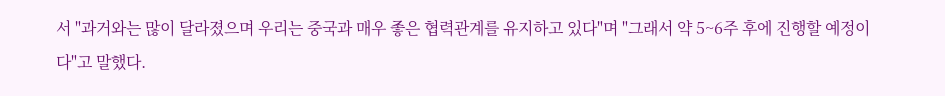서 "과거와는 많이 달라졌으며 우리는 중국과 매우 좋은 협력관계를 유지하고 있다"며 "그래서 약 5~6주 후에 진행할 예정이다"고 말했다.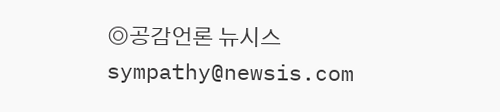◎공감언론 뉴시스 sympathy@newsis.com